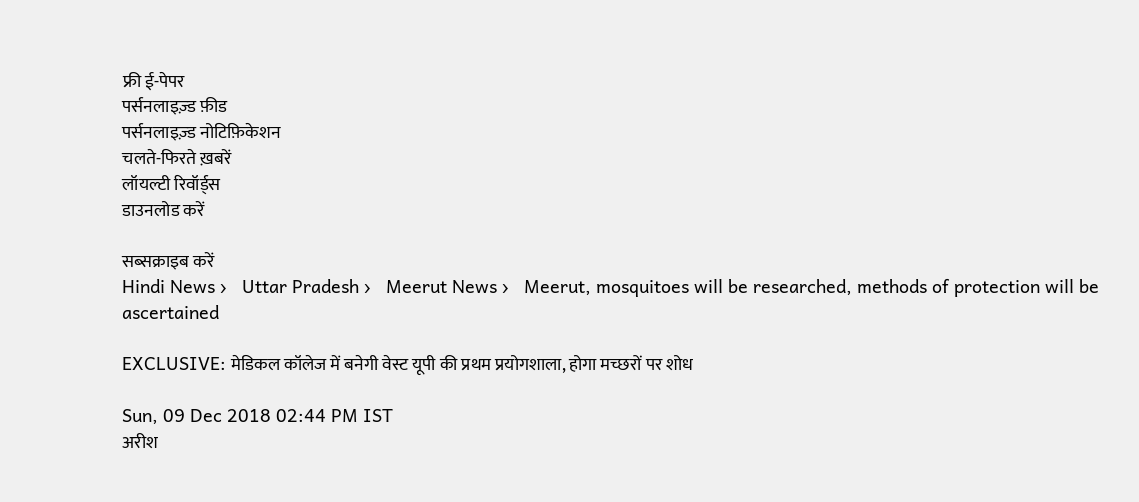फ्री ई-पेपर
पर्सनलाइज़्ड फ़ीड
पर्सनलाइज़्ड नोटिफ़िकेशन
चलते-फिरते ख़बरें
लॉयल्टी रिवॉर्ड्स
डाउनलोड करें

सब्सक्राइब करें
Hindi News ›   Uttar Pradesh ›   Meerut News ›   Meerut, mosquitoes will be researched, methods of protection will be ascertained

EXCLUSIVE: मेडिकल कॉलेज में बनेगी वेस्ट यूपी की प्रथम प्रयोगशाला, होगा मच्छरों पर शोध

Sun, 09 Dec 2018 02:44 PM IST
अरीश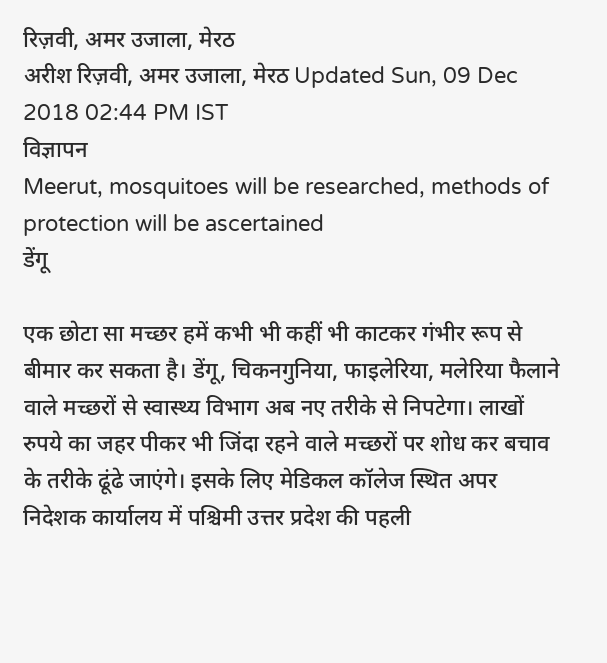रिज़वी, अमर उजाला, मेरठ
अरीश रिज़वी, अमर उजाला, मेरठ Updated Sun, 09 Dec 2018 02:44 PM IST
विज्ञापन
Meerut, mosquitoes will be researched, methods of protection will be ascertained
डेंगू

एक छोटा सा मच्छर हमें कभी भी कहीं भी काटकर गंभीर रूप से बीमार कर सकता है। डेंगू, चिकनगुनिया, फाइलेरिया, मलेरिया फैलाने वाले मच्छरों से स्वास्थ्य विभाग अब नए तरीके से निपटेगा। लाखों रुपये का जहर पीकर भी जिंदा रहने वाले मच्छरों पर शोध कर बचाव के तरीके ढूंढे जाएंगे। इसके लिए मेडिकल कॉलेज स्थित अपर निदेशक कार्यालय में पश्चिमी उत्तर प्रदेश की पहली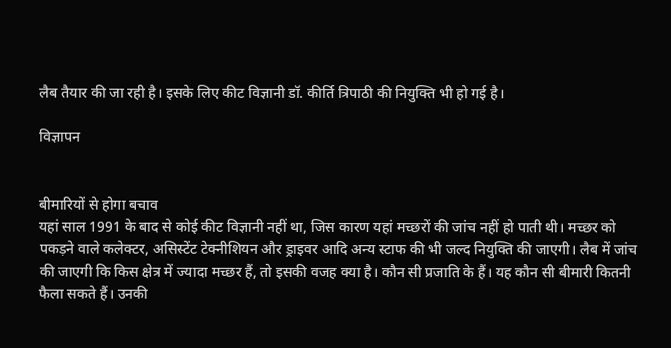लैब तैयार की जा रही है। इसके लिए कीट विज्ञानी डॉ. कीर्ति त्रिपाठी की नियुक्ति भी हो गई है।

विज्ञापन


बीमारियों से होगा बचाव
यहां साल 1991 के बाद से कोई कीट विज्ञानी नहीं था, जिस कारण यहां मच्छरों की जांच नहीं हो पाती थी। मच्छर को पकड़ने वाले कलेक्टर, असिस्टेंट टेक्नीशियन और ड्राइवर आदि अन्य स्टाफ की भी जल्द नियुक्ति की जाएगी। लैब में जांच की जाएगी कि किस क्षेत्र में ज्यादा मच्छर हैं, तो इसकी वजह क्या है। कौन सी प्रजाति के हैं। यह कौन सी बीमारी कितनी फैला सकते हैं। उनकी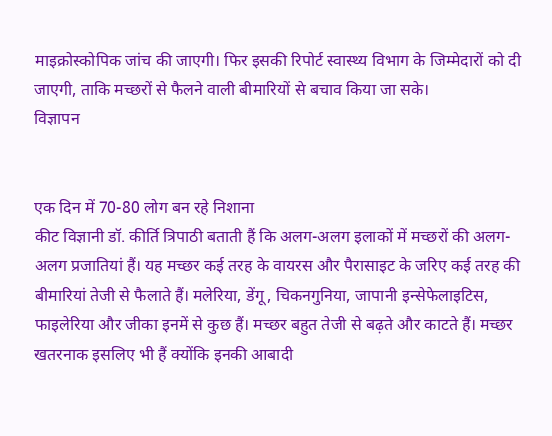माइक्रोस्कोपिक जांच की जाएगी। फिर इसकी रिपोर्ट स्वास्थ्य विभाग के जिम्मेदारों को दी जाएगी, ताकि मच्छरों से फैलने वाली बीमारियों से बचाव किया जा सके।
विज्ञापन


एक दिन में 70-80 लोग बन रहे निशाना
कीट विज्ञानी डॉ. कीर्ति त्रिपाठी बताती हैं कि अलग-अलग इलाकों में मच्छरों की अलग-अलग प्रजातियां हैं। यह मच्छर कई तरह के वायरस और पैरासाइट के जरिए कई तरह की बीमारियां तेजी से फैलाते हैं। मलेरिया, डेंगू, चिकनगुनिया, जापानी इन्सेफेलाइटिस, फाइलेरिया और जीका इनमें से कुछ हैं। मच्छर बहुत तेजी से बढ़ते और काटते हैं। मच्छर खतरनाक इसलिए भी हैं क्योंकि इनकी आबादी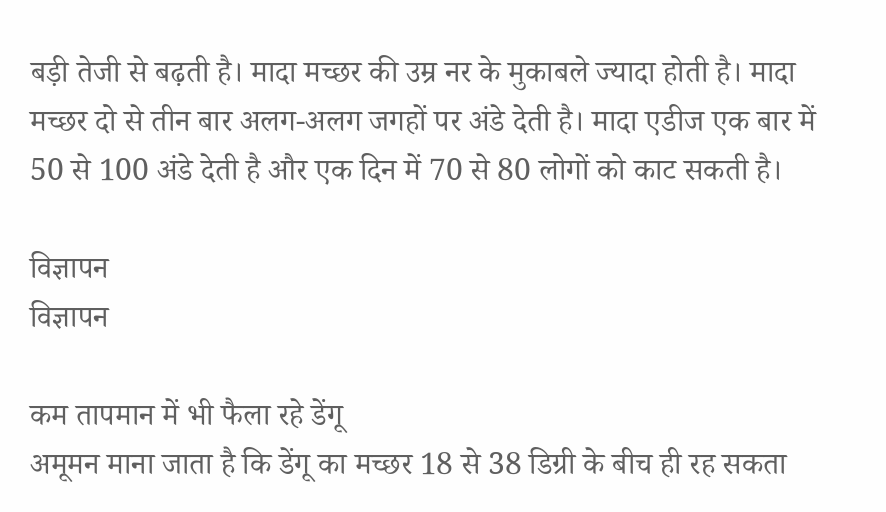बड़ी तेजी से बढ़ती है। मादा मच्छर की उम्र नर के मुकाबले ज्यादा होती है। मादा मच्छर दो से तीन बार अलग-अलग जगहों पर अंडे देती है। मादा एडीज एक बार में 50 से 100 अंडे देती है और एक दिन में 70 से 80 लोगों को काट सकती है।

विज्ञापन
विज्ञापन

कम तापमान में भी फैला रहे डेंगू
अमूमन माना जाता है कि डेंगू का मच्छर 18 से 38 डिग्री के बीच ही रह सकता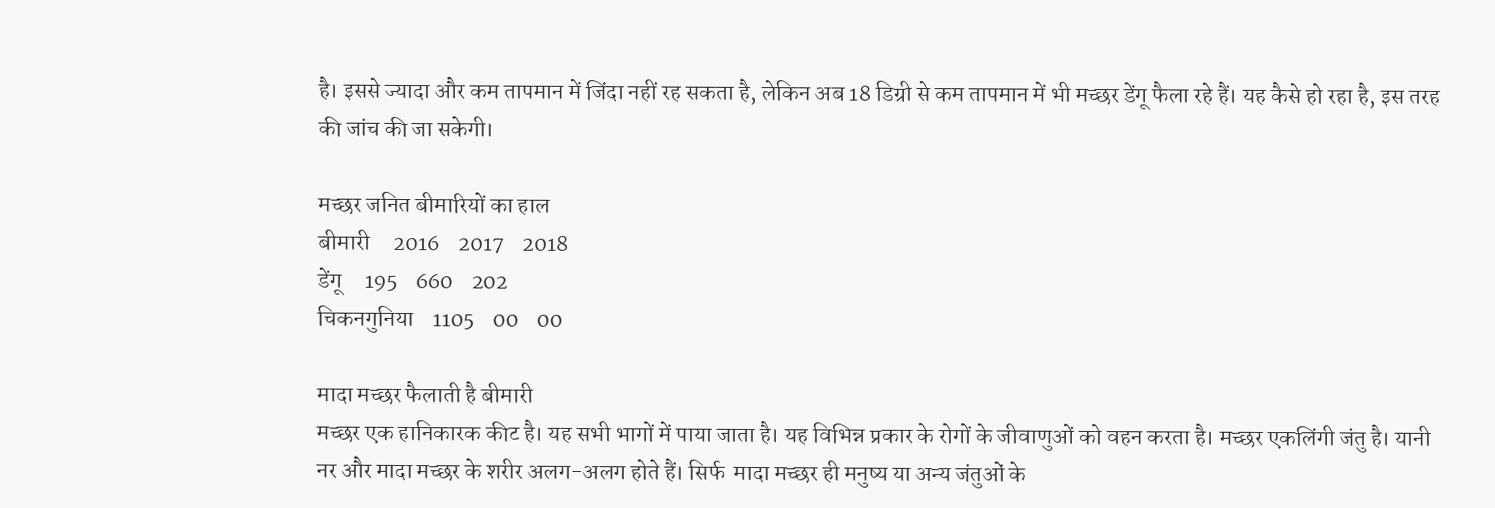है। इससे ज्यादा और कम तापमान में जिंदा नहीं रह सकता है, लेकिन अब 18 डिग्री से कम तापमान में भी मच्छर डेंगू फैला रहे हैं। यह कैसे हो रहा है, इस तरह की जांच की जा सकेगी।

मच्छर जनित बीमारियों का हाल
बीमारी     2016    2017    2018
डेंगू     195    660    202
चिकनगुनिया    1105    00    00

मादा मच्छर फैलाती है बीमारी
मच्छर एक हानिकारक कीट है। यह सभी भागों में पाया जाता है। यह विभिन्न प्रकार के रोगों के जीवाणुओं को वहन करता है। मच्छर एकलिंगी जंतु है। यानी नर और मादा मच्छर के शरीर अलग-अलग होते हैं। सिर्फ  मादा मच्छर ही मनुष्य या अन्य जंतुओं के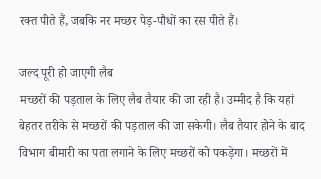रक्त पीते हैं, जबकि नर मच्छर पेड़-पौधों का रस पीते हैं।

जल्द पूरी हो जाएगी लैब
मच्छरों की पड़ताल के लिए लैब तैयार की जा रही है। उम्मीद है कि यहां बेहतर तरीके से मच्छरों की पड़ताल की जा सकेगी। लैब तैयार होने के बाद विभाग बीमारी का पता लगाने के लिए मच्छरों को पकड़ेगा। मच्छरों में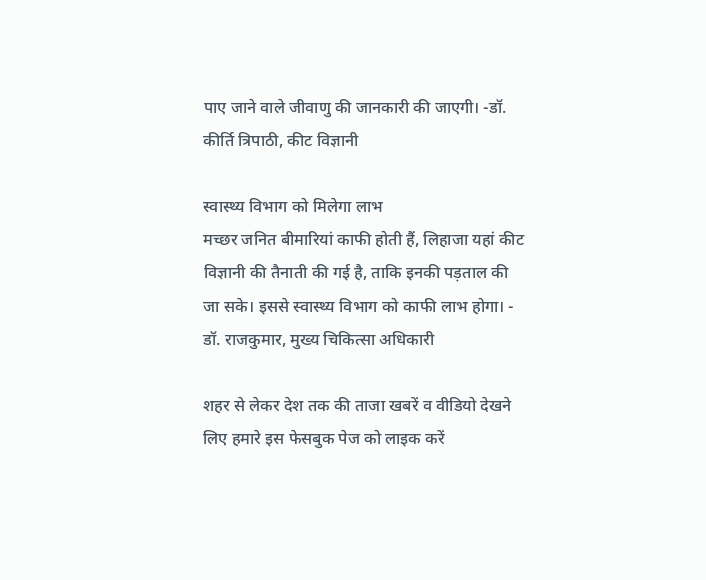पाए जाने वाले जीवाणु की जानकारी की जाएगी। -डॉ. कीर्ति त्रिपाठी, कीट विज्ञानी

स्वास्थ्य विभाग को मिलेगा लाभ
मच्छर जनित बीमारियां काफी होती हैं, लिहाजा यहां कीट विज्ञानी की तैनाती की गई है, ताकि इनकी पड़ताल की जा सके। इससे स्वास्थ्य विभाग को काफी लाभ होगा। - डॉ. राजकुमार, मुख्य चिकित्सा अधिकारी

शहर से लेकर देश तक की ताजा खबरें व वीडियो देखने लिए हमारे इस फेसबुक पेज को लाइक करें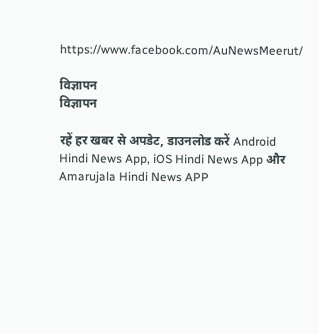https://www.facebook.com/AuNewsMeerut/

विज्ञापन
विज्ञापन

रहें हर खबर से अपडेट, डाउनलोड करें Android Hindi News App, iOS Hindi News App और Amarujala Hindi News APP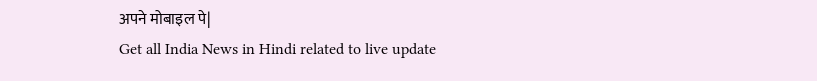अपने मोबाइल पे|
Get all India News in Hindi related to live update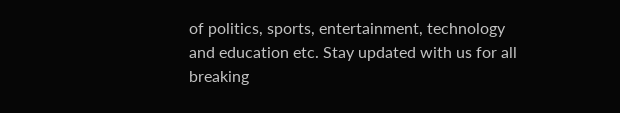of politics, sports, entertainment, technology and education etc. Stay updated with us for all breaking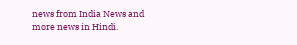news from India News and more news in Hindi.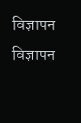विज्ञापन
विज्ञापन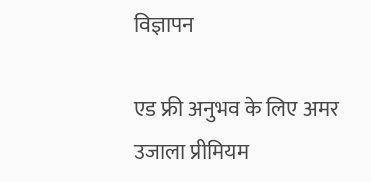विज्ञापन

एड फ्री अनुभव के लिए अमर उजाला प्रीमियम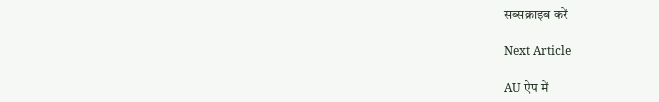सब्सक्राइब करें

Next Article

AU ऐप में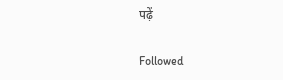पढ़ें

Followed